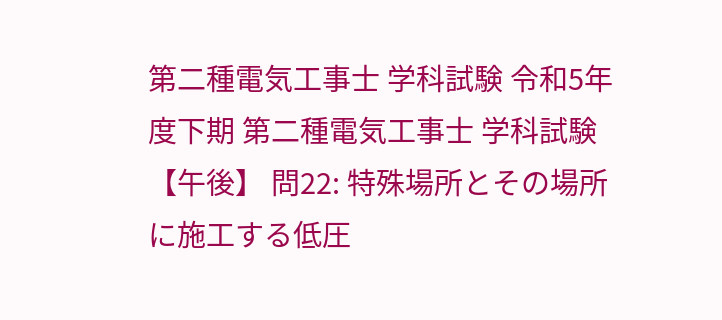第二種電気工事士 学科試験 令和5年度下期 第二種電気工事士 学科試験【午後】 問22: 特殊場所とその場所に施工する低圧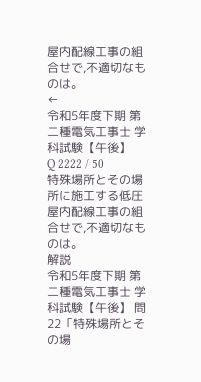屋内配線工事の組合せで,不適切なものは。
←
令和5年度下期 第二種電気工事士 学科試験【午後】
Q 2222 / 50
特殊場所とその場所に施工する低圧屋内配線工事の組合せで,不適切なものは。
解説
令和5年度下期 第二種電気工事士 学科試験【午後】 問22「特殊場所とその場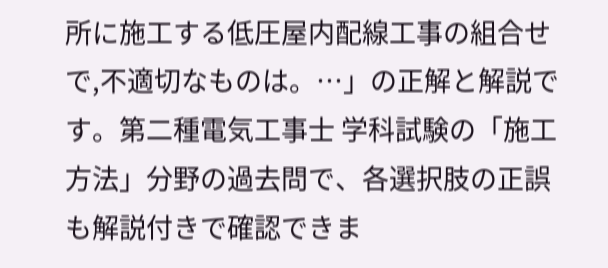所に施工する低圧屋内配線工事の組合せで,不適切なものは。…」の正解と解説です。第二種電気工事士 学科試験の「施工方法」分野の過去問で、各選択肢の正誤も解説付きで確認できま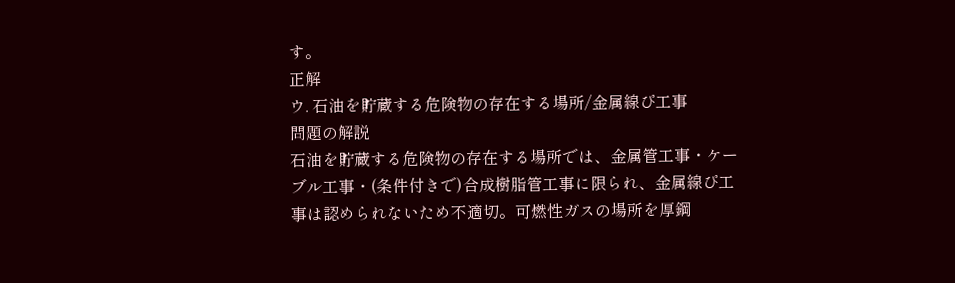す。
正解
ウ. 石油を貯蔵する危険物の存在する場所/金属線ぴ工事
問題の解説
石油を貯蔵する危険物の存在する場所では、金属管工事・ケーブル工事・(条件付きで)合成樹脂管工事に限られ、金属線ぴ工事は認められないため不適切。可燃性ガスの場所を厚鋼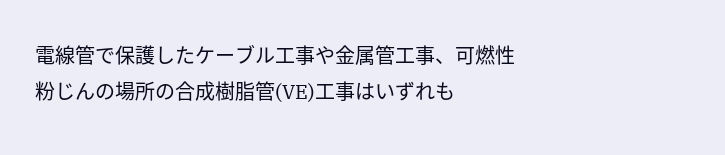電線管で保護したケーブル工事や金属管工事、可燃性粉じんの場所の合成樹脂管(VE)工事はいずれも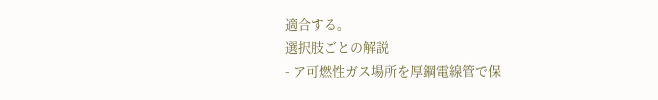適合する。
選択肢ごとの解説
- ア可燃性ガス場所を厚鋼電線管で保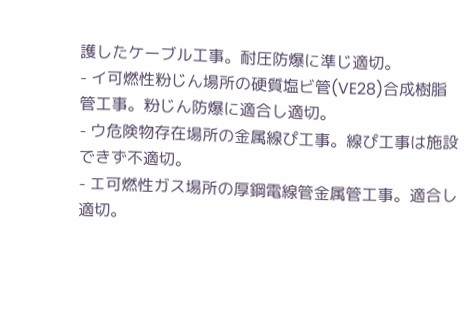護したケーブル工事。耐圧防爆に準じ適切。
- イ可燃性粉じん場所の硬質塩ビ管(VE28)合成樹脂管工事。粉じん防爆に適合し適切。
- ウ危険物存在場所の金属線ぴ工事。線ぴ工事は施設できず不適切。
- エ可燃性ガス場所の厚鋼電線管金属管工事。適合し適切。